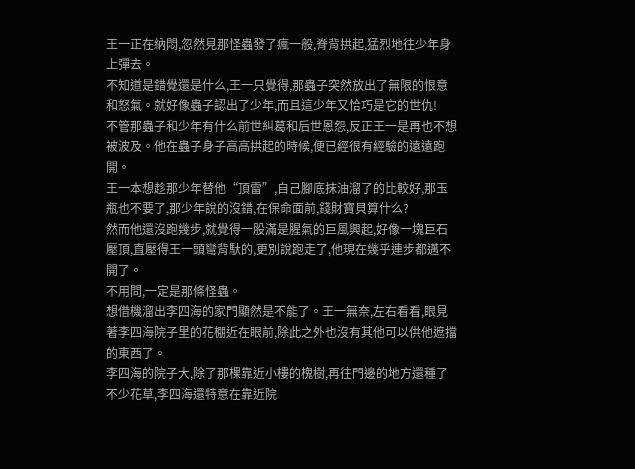王一正在納悶,忽然見那怪蟲發了瘋一般,脊背拱起,猛烈地往少年身上彈去。
不知道是錯覺還是什么,王一只覺得,那蟲子突然放出了無限的恨意和怒氣。就好像蟲子認出了少年,而且這少年又恰巧是它的世仇!
不管那蟲子和少年有什么前世糾葛和后世恩怨,反正王一是再也不想被波及。他在蟲子身子高高拱起的時候,便已經很有經驗的遠遠跑開。
王一本想趁那少年替他“頂雷”,自己腳底抹油溜了的比較好,那玉瓶也不要了,那少年說的沒錯,在保命面前,錢財寶貝算什么?
然而他還沒跑幾步,就覺得一股滿是腥氣的巨風興起,好像一塊巨石壓頂,直壓得王一頭彎背馱的,更別說跑走了,他現在幾乎連步都邁不開了。
不用問,一定是那條怪蟲。
想借機溜出李四海的家門顯然是不能了。王一無奈,左右看看,眼見著李四海院子里的花棚近在眼前,除此之外也沒有其他可以供他遮擋的東西了。
李四海的院子大,除了那棵靠近小樓的槐樹,再往門邊的地方還種了不少花草,李四海還特意在靠近院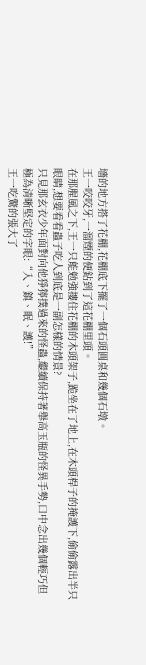墻的地方搭了花棚,花棚底下擺了一個石頭圓桌和幾個石墩。
王一咬咬牙,一溜煙的便鉆到了這花棚里頭。
在那腥風之下,王一只能勉強摟住花棚的木頭架子,跪坐在了地上,在木頭桿子的掩護下,偷偷露出半只眼睛,想要看看蟲子吃人到底是一副怎樣的情景?
只見那玄衣少年面對向他猙獰撲過來的怪蟲,繼續保持著舉高玉瓶的怪異手勢,口中念出幾個輕巧但極為清晰堅定的字眼:“入、鎮、眠、護!”
王一吃驚的張大了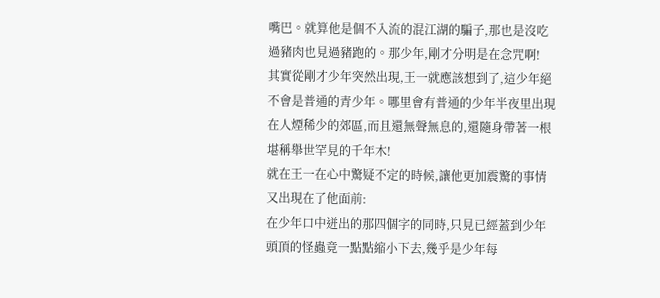嘴巴。就算他是個不入流的混江湖的騙子,那也是沒吃過豬肉也見過豬跑的。那少年,剛才分明是在念咒啊!
其實從剛才少年突然出現,王一就應該想到了,這少年絕不會是普通的青少年。哪里會有普通的少年半夜里出現在人煙稀少的郊區,而且還無聲無息的,還隨身帶著一根堪稱舉世罕見的千年木!
就在王一在心中驚疑不定的時候,讓他更加震驚的事情又出現在了他面前:
在少年口中迸出的那四個字的同時,只見已經蓋到少年頭頂的怪蟲竟一點點縮小下去,幾乎是少年每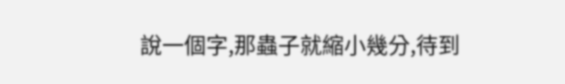說一個字,那蟲子就縮小幾分,待到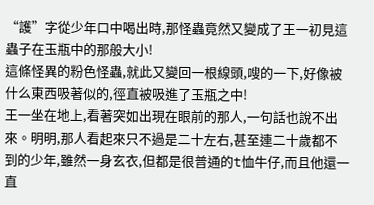“護”字從少年口中喝出時,那怪蟲竟然又變成了王一初見這蟲子在玉瓶中的那般大小!
這條怪異的粉色怪蟲,就此又變回一根線頭,嗖的一下,好像被什么東西吸著似的,徑直被吸進了玉瓶之中!
王一坐在地上,看著突如出現在眼前的那人,一句話也說不出來。明明,那人看起來只不過是二十左右,甚至連二十歲都不到的少年,雖然一身玄衣,但都是很普通的t恤牛仔,而且他還一直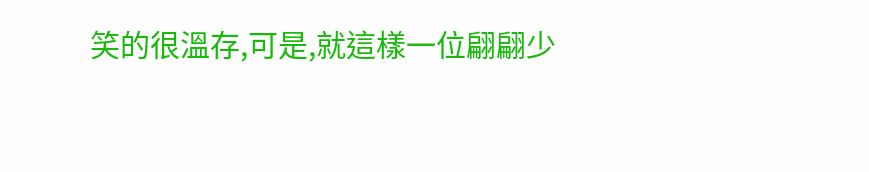笑的很溫存,可是,就這樣一位翩翩少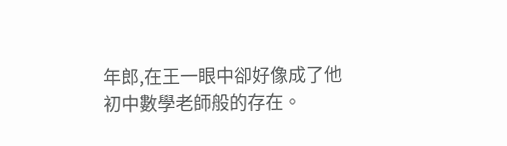年郎,在王一眼中卻好像成了他初中數學老師般的存在。